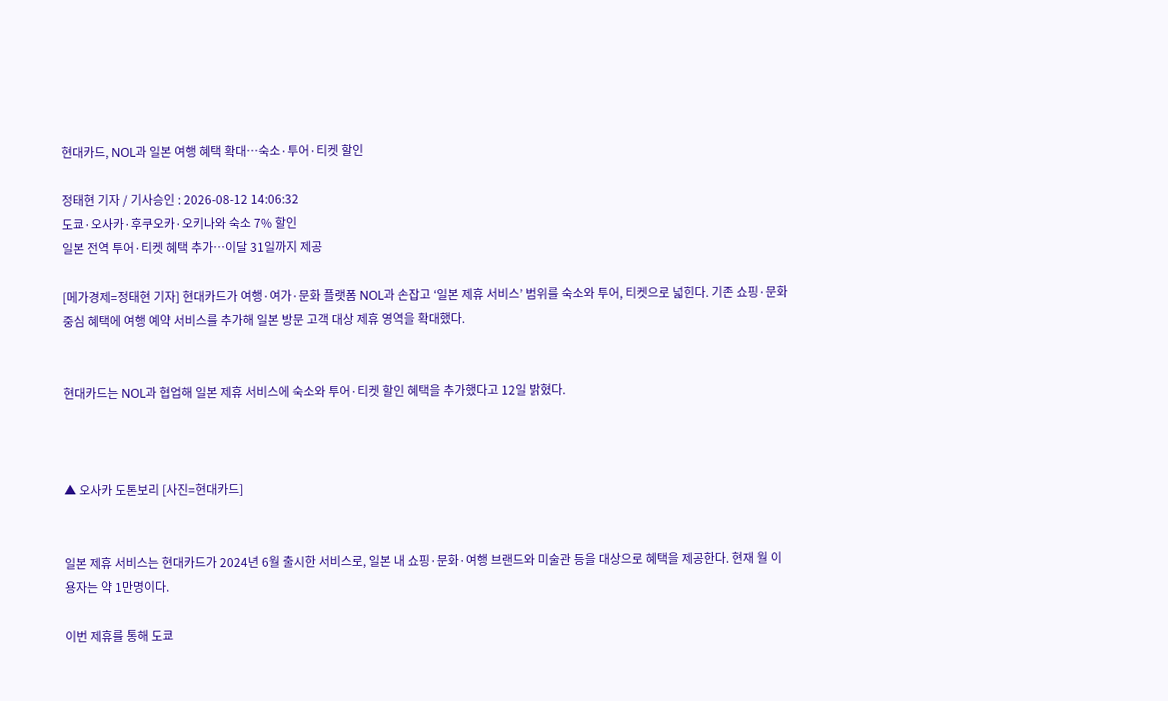현대카드, NOL과 일본 여행 혜택 확대…숙소·투어·티켓 할인

정태현 기자 / 기사승인 : 2026-08-12 14:06:32
도쿄·오사카·후쿠오카·오키나와 숙소 7% 할인
일본 전역 투어·티켓 혜택 추가…이달 31일까지 제공

[메가경제=정태현 기자] 현대카드가 여행·여가·문화 플랫폼 NOL과 손잡고 ‘일본 제휴 서비스’ 범위를 숙소와 투어, 티켓으로 넓힌다. 기존 쇼핑·문화 중심 혜택에 여행 예약 서비스를 추가해 일본 방문 고객 대상 제휴 영역을 확대했다.


현대카드는 NOL과 협업해 일본 제휴 서비스에 숙소와 투어·티켓 할인 혜택을 추가했다고 12일 밝혔다.



▲ 오사카 도톤보리 [사진=현대카드]


일본 제휴 서비스는 현대카드가 2024년 6월 출시한 서비스로, 일본 내 쇼핑·문화·여행 브랜드와 미술관 등을 대상으로 혜택을 제공한다. 현재 월 이용자는 약 1만명이다.

이번 제휴를 통해 도쿄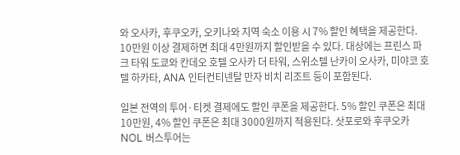와 오사카, 후쿠오카, 오키나와 지역 숙소 이용 시 7% 할인 혜택을 제공한다. 10만원 이상 결제하면 최대 4만원까지 할인받을 수 있다. 대상에는 프린스 파크 타워 도쿄와 칸데오 호텔 오사카 더 타워, 스위소텔 난카이 오사카, 미야코 호텔 하카타, ANA 인터컨티넨탈 만자 비치 리조트 등이 포함된다.

일본 전역의 투어·티켓 결제에도 할인 쿠폰을 제공한다. 5% 할인 쿠폰은 최대 10만원, 4% 할인 쿠폰은 최대 3000원까지 적용된다. 삿포로와 후쿠오카 NOL 버스투어는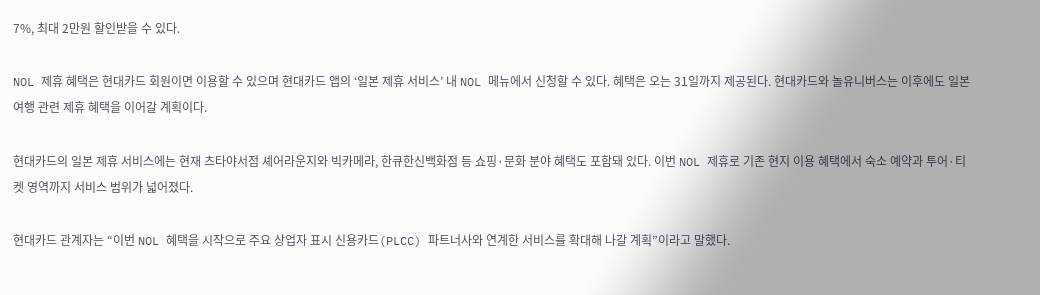7%, 최대 2만원 할인받을 수 있다.

NOL 제휴 혜택은 현대카드 회원이면 이용할 수 있으며 현대카드 앱의 ‘일본 제휴 서비스’ 내 NOL 메뉴에서 신청할 수 있다. 혜택은 오는 31일까지 제공된다. 현대카드와 놀유니버스는 이후에도 일본 여행 관련 제휴 혜택을 이어갈 계획이다.

현대카드의 일본 제휴 서비스에는 현재 츠타야서점 셰어라운지와 빅카메라, 한큐한신백화점 등 쇼핑·문화 분야 혜택도 포함돼 있다. 이번 NOL 제휴로 기존 현지 이용 혜택에서 숙소 예약과 투어·티켓 영역까지 서비스 범위가 넓어졌다.

현대카드 관계자는 “이번 NOL 혜택을 시작으로 주요 상업자 표시 신용카드(PLCC) 파트너사와 연계한 서비스를 확대해 나갈 계획”이라고 말했다.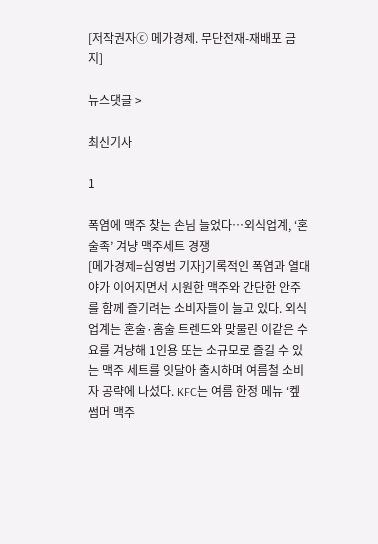[저작권자ⓒ 메가경제. 무단전재-재배포 금지]

뉴스댓글 >

최신기사

1

폭염에 맥주 찾는 손님 늘었다…외식업계, ‘혼술족’ 겨냥 맥주세트 경쟁
[메가경제=심영범 기자]기록적인 폭염과 열대야가 이어지면서 시원한 맥주와 간단한 안주를 함께 즐기려는 소비자들이 늘고 있다. 외식업계는 혼술·홈술 트렌드와 맞물린 이같은 수요를 겨냥해 1인용 또는 소규모로 즐길 수 있는 맥주 세트를 잇달아 출시하며 여름철 소비자 공략에 나섰다. KFC는 여름 한정 메뉴 ‘켚썸머 맥주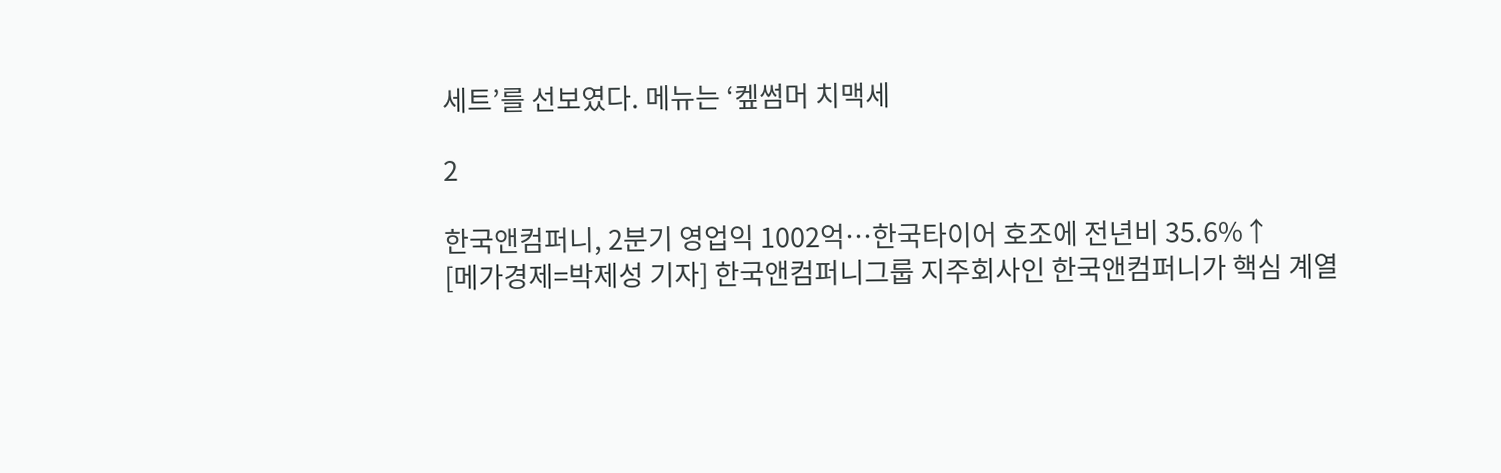세트’를 선보였다. 메뉴는 ‘켚썸머 치맥세

2

한국앤컴퍼니, 2분기 영업익 1002억…한국타이어 호조에 전년비 35.6%↑
[메가경제=박제성 기자] 한국앤컴퍼니그룹 지주회사인 한국앤컴퍼니가 핵심 계열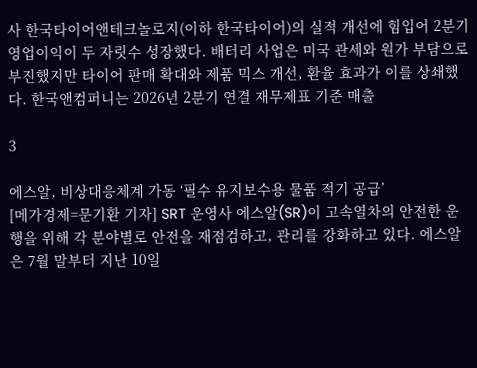사 한국타이어앤테크놀로지(이하 한국타이어)의 실적 개선에 힘입어 2분기 영업이익이 두 자릿수 성장했다. 배터리 사업은 미국 관세와 원가 부담으로 부진했지만 타이어 판매 확대와 제품 믹스 개선, 환율 효과가 이를 상쇄했다. 한국앤컴퍼니는 2026년 2분기 연결 재무제표 기준 매출

3

에스알, 비상대응체계 가동 ‘필수 유지보수용 물품 적기 공급’
[메가경제=문기환 기자] SRT 운영사 에스알(SR)이 고속열차의 안전한 운행을 위해 각 분야별로 안전을 재점검하고, 관리를 강화하고 있다. 에스알은 7월 말부터 지난 10일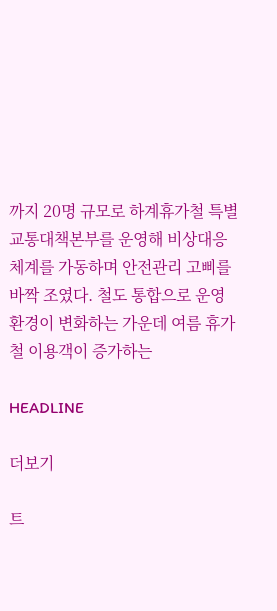까지 20명 규모로 하계휴가철 특별교통대책본부를 운영해 비상대응체계를 가동하며 안전관리 고삐를 바짝 조였다. 철도 통합으로 운영 환경이 변화하는 가운데 여름 휴가철 이용객이 증가하는

HEADLINE

더보기

트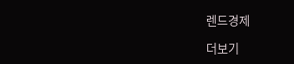렌드경제

더보기